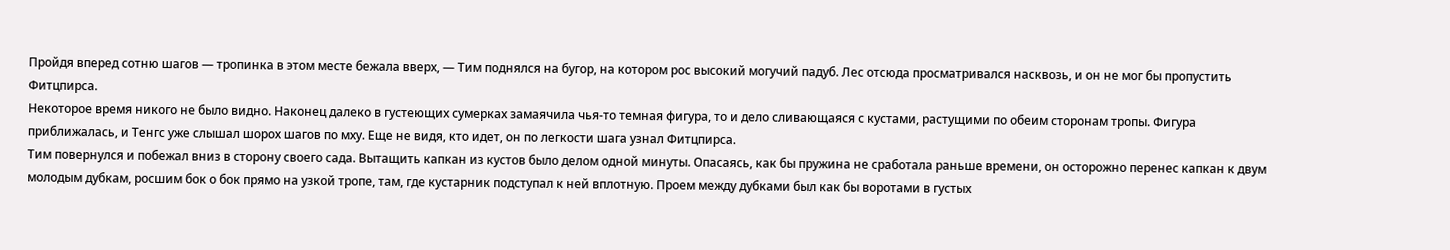Пройдя вперед сотню шагов — тропинка в этом месте бежала вверх, — Тим поднялся на бугор, на котором рос высокий могучий падуб. Лес отсюда просматривался насквозь, и он не мог бы пропустить Фитцпирса.
Некоторое время никого не было видно. Наконец далеко в густеющих сумерках замаячила чья-то темная фигура, то и дело сливающаяся с кустами, растущими по обеим сторонам тропы. Фигура приближалась, и Тенгс уже слышал шорох шагов по мху. Еще не видя, кто идет, он по легкости шага узнал Фитцпирса.
Тим повернулся и побежал вниз в сторону своего сада. Вытащить капкан из кустов было делом одной минуты. Опасаясь, как бы пружина не сработала раньше времени, он осторожно перенес капкан к двум молодым дубкам, росшим бок о бок прямо на узкой тропе, там, где кустарник подступал к ней вплотную. Проем между дубками был как бы воротами в густых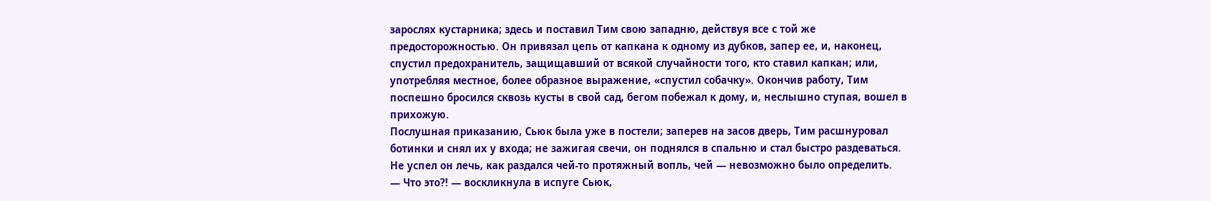зарослях кустарника; здесь и поставил Тим свою западню, действуя все с той же предосторожностью. Он привязал цепь от капкана к одному из дубков, запер ее, и, наконец, спустил предохранитель, защищавший от всякой случайности того, кто ставил капкан; или, употребляя местное, более образное выражение, «спустил собачку». Окончив работу, Тим поспешно бросился сквозь кусты в свой сад, бегом побежал к дому, и, неслышно ступая, вошел в прихожую.
Послушная приказанию, Сьюк была уже в постели; заперев на засов дверь, Тим расшнуровал ботинки и снял их у входа; не зажигая свечи, он поднялся в спальню и стал быстро раздеваться. Не успел он лечь, как раздался чей-то протяжный вопль, чей — невозможно было определить.
— Что это?! — воскликнула в испуге Сьюк,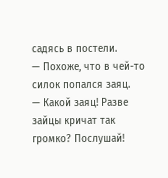садясь в постели.
— Похоже, что в чей-то силок попался заяц.
— Какой заяц! Разве зайцы кричат так громко? Послушай!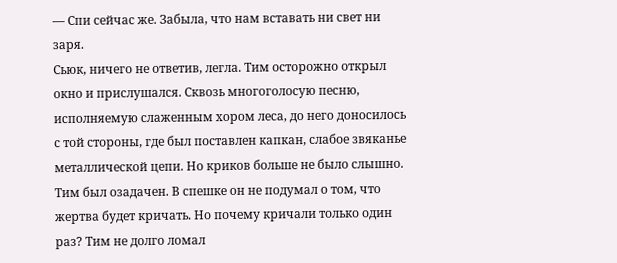— Спи сейчас же. Забыла, что нам вставать ни свет ни заря.
Сьюк, ничего не ответив, легла. Тим осторожно открыл окно и прислушался. Сквозь многоголосую песню, исполняемую слаженным хором леса, до него доносилось с той стороны, где был поставлен капкан, слабое звяканье металлической цепи. Но криков больше не было слышно.
Тим был озадачен. В спешке он не подумал о том, что жертва будет кричать. Но почему кричали только один раз? Тим не долго ломал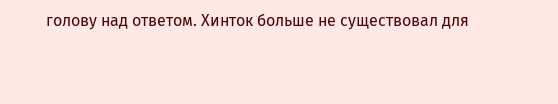голову над ответом. Хинток больше не существовал для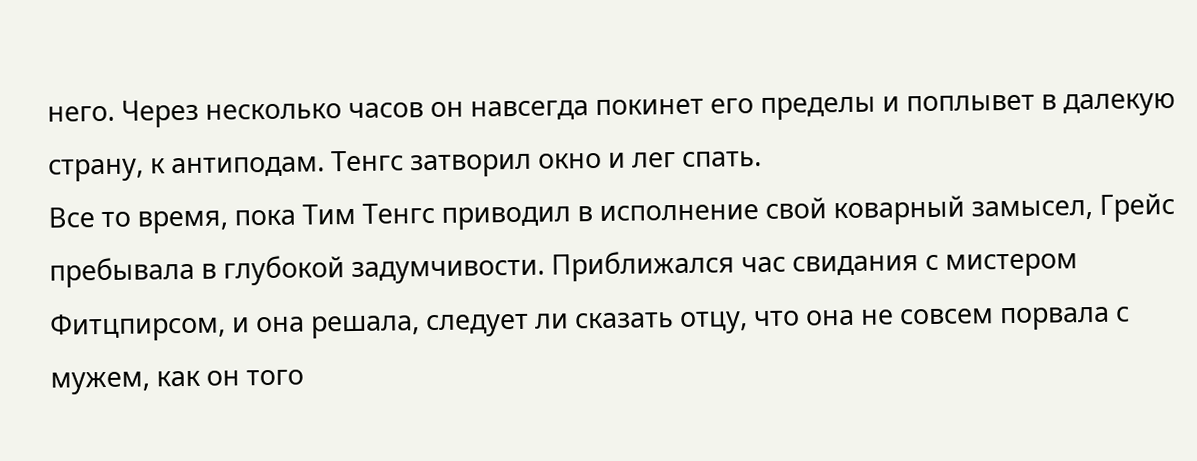него. Через несколько часов он навсегда покинет его пределы и поплывет в далекую страну, к антиподам. Тенгс затворил окно и лег спать.
Все то время, пока Тим Тенгс приводил в исполнение свой коварный замысел, Грейс пребывала в глубокой задумчивости. Приближался час свидания с мистером Фитцпирсом, и она решала, следует ли сказать отцу, что она не совсем порвала с мужем, как он того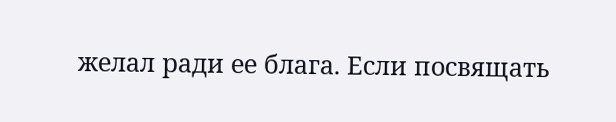желал ради ее блага. Если посвящать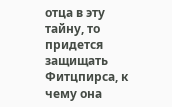отца в эту тайну, то придется защищать Фитцпирса, к чему она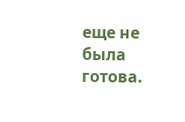еще не была готова.